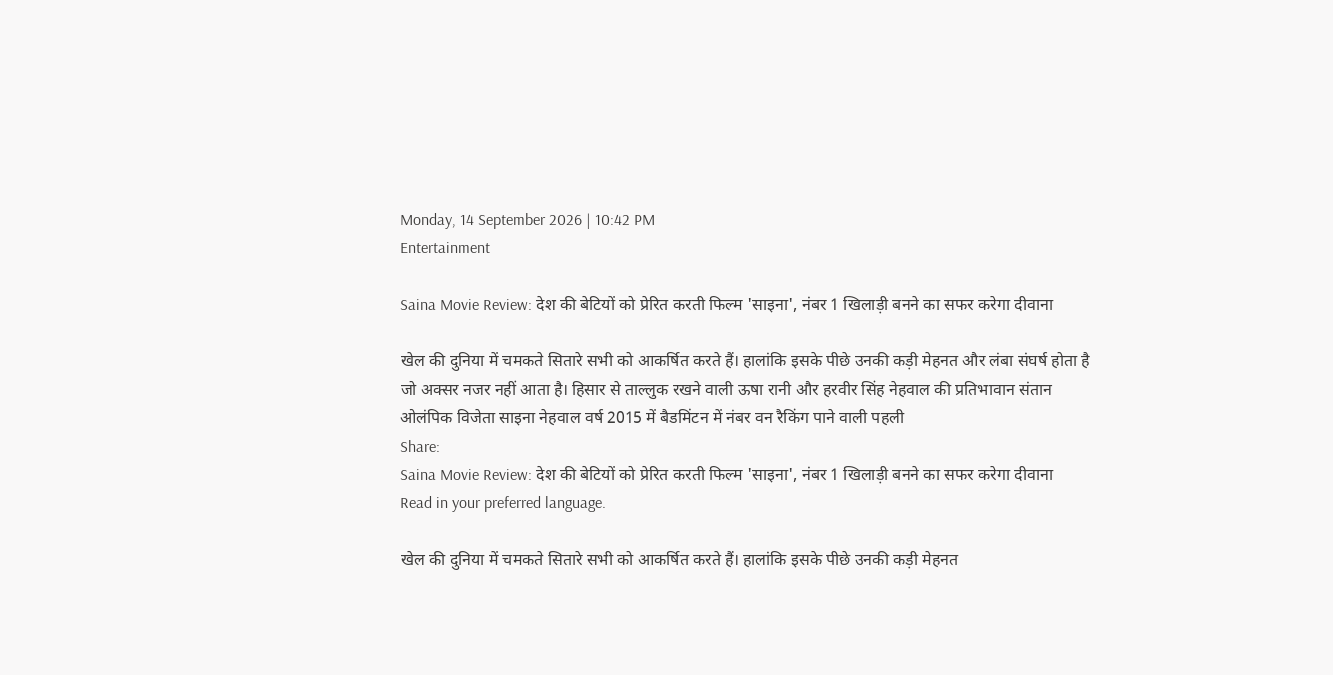Monday, 14 September 2026 | 10:42 PM
Entertainment

Saina Movie Review: देश की बेटियों को प्रेरित करती फिल्म 'साइना', नंबर 1 खिलाड़ी बनने का सफर करेगा दीवाना

खेल की दुनिया में चमकते सितारे सभी को आकर्षित करते हैं। हालांकि इसके पीछे उनकी कड़ी मेहनत और लंबा संघर्ष होता है जो अक्सर नजर नहीं आता है। हिसार से ताल्लुक रखने वाली ऊषा रानी और हरवीर सिंह नेहवाल की प्रतिभावान संतान ओलंपिक विजेता साइना नेहवाल वर्ष 2015 में बैडमिंटन में नंबर वन रैकिंग पाने वाली पहली
Share:
Saina Movie Review: देश की बेटियों को प्रेरित करती फिल्म 'साइना', नंबर 1 खिलाड़ी बनने का सफर करेगा दीवाना
Read in your preferred language.

खेल की दुनिया में चमकते सितारे सभी को आकर्षित करते हैं। हालांकि इसके पीछे उनकी कड़ी मेहनत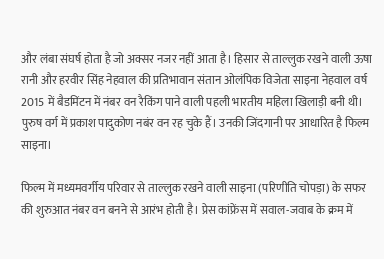और लंबा संघर्ष होता है जो अक्सर नजर नहीं आता है। हिसार से ताल्लुक रखने वाली ऊषा रानी और हरवीर सिंह नेहवाल की प्रतिभावान संतान ओलंपिक विजेता साइना नेहवाल वर्ष 2015 में बैडमिंटन में नंबर वन रैकिंग पाने वाली पहली भारतीय महिला खिलाड़ी बनी थी। पुरुष वर्ग में प्रकाश पादुकोण नबंर वन रह चुके हैं। उनकी जिंदगानी पर आधारित है फिल्म साइना।

फिल्म में मध्यमवर्गीय परिवार से ताल्लुक रखने वाली साइना (परिणीति चोपड़ा) के सफर की शुरुआत नंबर वन बनने से आरंभ होती है। प्रेस कांफ्रेंस में सवाल-जवाब के क्रम में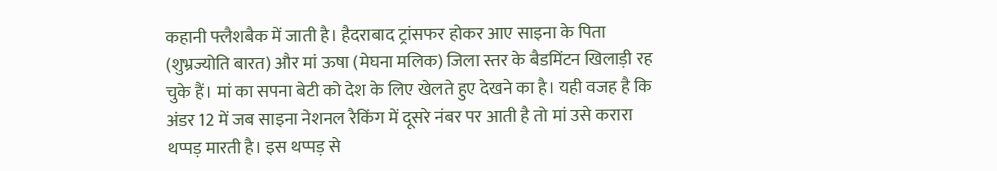कहानी फ्लैशबैक में जाती है। हैदराबाद ट्रांसफर होकर आए साइना के पिता (शुभ्रज्योति बारत) और मां ऊषा (मेघना मलिक) जिला स्तर के बैडमिंटन खिलाड़ी रह चुके हैं। मां का सपना बेटी को देश के लिए खेलते हुए देखने का है। यही वजह है कि अंडर 12 में जब साइना नेशनल रैकिंग में दूसरे नंबर पर आती है तो मां उसे करारा थप्पड़ मारती है। इस थप्पड़ से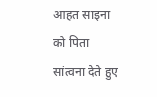आहत साइना को पिता सांत्वना देते हुए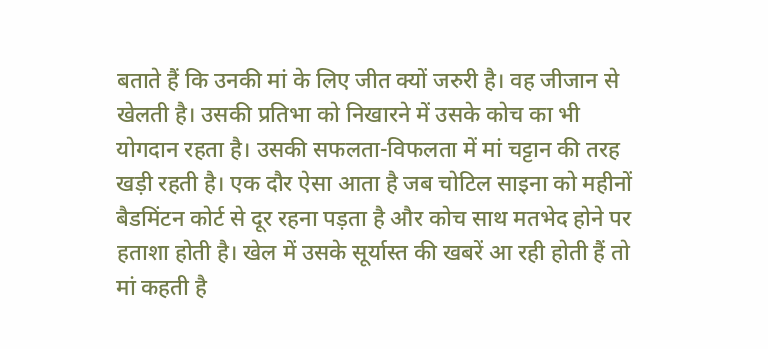बताते हैं कि उनकी मां के लिए जीत क्यों जरुरी है। वह जीजान से खेलती है। उसकी प्रतिभा को निखारने में उसके कोच का भी योगदान रहता है। उसकी सफलता-विफलता में मां चट्टान की तरह खड़ी रहती है। एक दौर ऐसा आता है जब चोटिल साइना को महीनों बैडमिंटन कोर्ट से दूर रहना पड़ता है और कोच साथ मतभेद होने पर हताशा होती है। खेल में उसके सूर्यास्त की खबरें आ रही होती हैं तो मां कहती है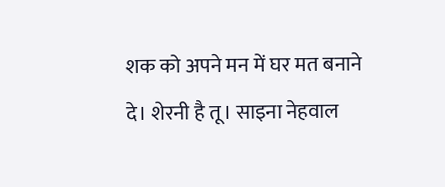शक को अपने मन में घर मत बनाने दे। शेरनी है तू। साइना नेहवाल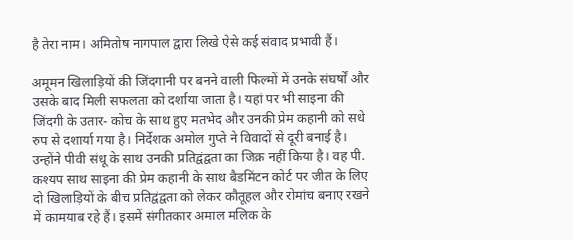है तेरा नाम। अमितोष नागपाल द्वारा लिखे ऐसे कई संवाद प्रभावी हैं।

अमूमन खिलाड़ियों की जिंदगानी पर बनने वाली फिल्मों में उनके संघर्षों और उसके बाद मिली सफलता को दर्शाया जाता है। यहां पर भी साइना की जिंदगी के उतार- कोच के साथ हुए मतभेद और उनकी प्रेम कहानी को सधे रुप से दशार्या गया है। निर्देशक अमोल गुप्ते ने विवादों से दूरी बनाई है। उन्होंने पीवी संधू के साथ उनकी प्रतिद्वंद्वता का जिक्र नहीं किया है। वह पी. कश्यप साथ साइना की प्रेम कहानी के साथ बैडमिंटन कोर्ट पर जीत के लिए दो खिलाड़ियों के बीच प्रतिद्वंद्वता को लेकर कौतूहल और रोमांच बनाए रखने में कामयाब रहे हैं। इसमें संगीतकार अमाल मलिक के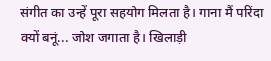संगीत का उन्हें पूरा सहयोग मिलता है। गाना मैं परिंदा क्यों बनूं... जोश जगाता है। खिलाड़ी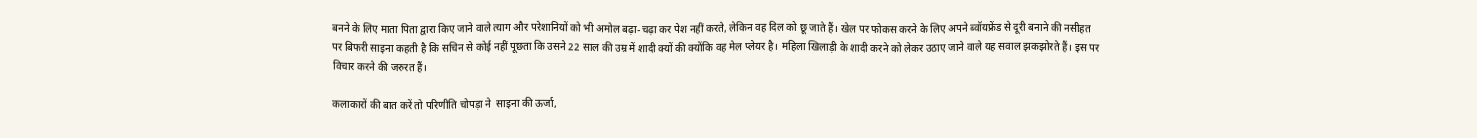बनने के लिए माता पिता द्वारा किए जाने वाले त्याग और परेशानियों को भी अमोल बढ़ा-चढ़ा कर पेश नहीं करते, लेकिन वह दिल को छू जाते हैं। खेल पर फोकस करने के लिए अपने ब्वॉयफ्रेंड से दूरी बनाने की नसीहत पर बिफरी साइना कहती है कि सचिन से कोई नहीं पूछता कि उसने 22 साल की उम्र में शादी क्यों की क्योंकि वह मेल प्लेयर है। महिला खिलाड़ी के शादी करने को लेकर उठाए जाने वाले यह सवाल झकझोरते हैं। इस पर विचार करने की जरुरत हैं।

कलाकारों की बात करें तो परिणीति चोपड़ा ने  साइना की ऊर्जा,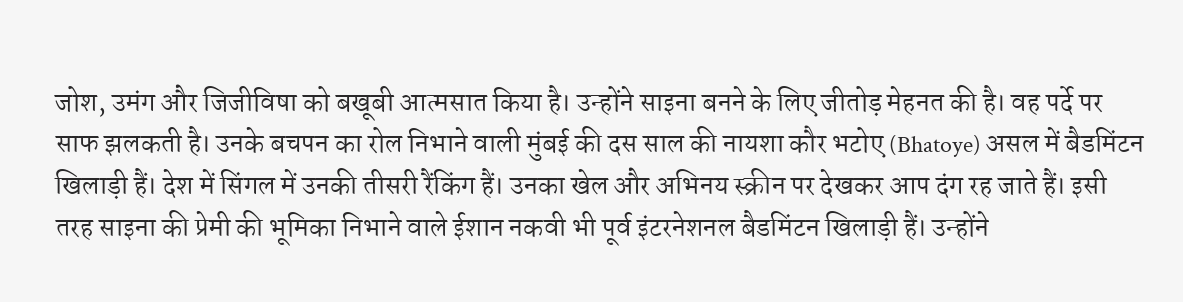जोश, उमंग और जिजीविषा को बखूबी आत्मसात किया है। उन्होंने साइना बनने के लिए जीतोड़ मेहनत की है। वह पर्दे पर साफ झलकती है। उनके बचपन का रोल निभाने वाली मुंबई की दस साल की नायशा कौर भटोए (Bhatoye) असल में बैडमिंटन खिलाड़ी हैं। देश में सिंगल में उनकी तीसरी रैंकिंग हैं। उनका खेल और अभिनय स्क्रीन पर देखकर आप दंग रह जाते हैं। इसी तरह साइना की प्रेमी की भूमिका निभाने वाले ईशान नकवी भी पूर्व इंटरनेशनल बैडमिंटन खिलाड़ी हैं। उन्होंने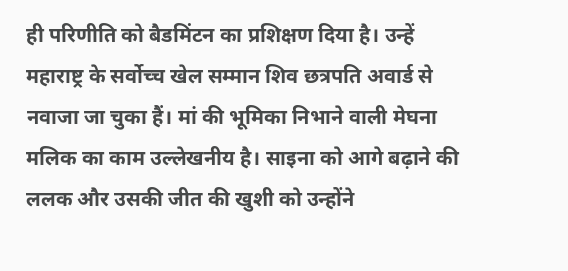ही परिणीति को बैडमिंटन का प्रशिक्षण दिया है। उन्हें महाराष्ट्र के सर्वोच्च खेल सम्मान शिव छत्रपति अवार्ड से नवाजा जा चुका हैं। मां की भूमिका निभाने वाली मेघना मलिक का काम उल्लेखनीय है। साइना को आगे बढ़ाने की ललक और उसकी जीत की खुशी को उन्होंने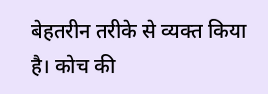बेहतरीन तरीके से व्यक्त किया है। कोच की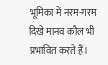भूमिका में नरम-गरम दिखे मानव कौल भी प्रभावित करते हैं।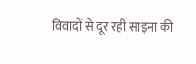विवादों से दूर रही साइना की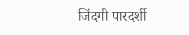जिंदगी पारदर्शी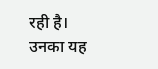रही है। उनका यह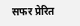सफर प्रेरित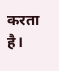करता है।